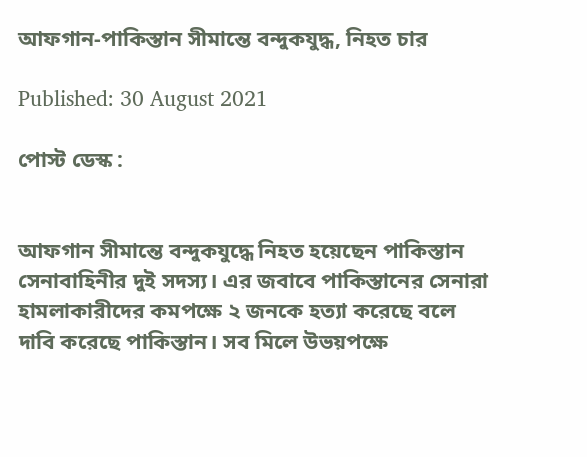আফগান-পাকিস্তান সীমান্তে বন্দুকযুদ্ধ, নিহত চার

Published: 30 August 2021

পোস্ট ডেস্ক :


আফগান সীমান্তে বন্দুকযুদ্ধে নিহত হয়েছেন পাকিস্তান সেনাবাহিনীর দুই সদস্য। এর জবাবে পাকিস্তানের সেনারা হামলাকারীদের কমপক্ষে ২ জনকে হত্যা করেছে বলে দাবি করেছে পাকিস্তান। সব মিলে উভয়পক্ষে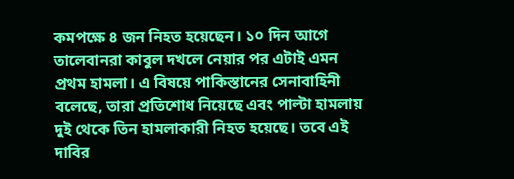কমপক্ষে ৪ জন নিহত হয়েছেন। ১০ দিন আগে তালেবানরা কাবুল দখলে নেয়ার পর এটাই এমন প্রথম হামলা। এ বিষয়ে পাকিস্তানের সেনাবাহিনী বলেছে, তারা প্রতিশোধ নিয়েছে এবং পাল্টা হামলায় দুই থেকে তিন হামলাকারী নিহত হয়েছে। তবে এই দাবির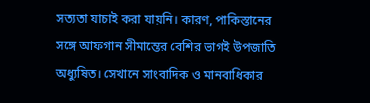সত্যতা যাচাই করা যায়নি। কারণ, পাকিস্তানের সঙ্গে আফগান সীমান্তের বেশির ভাগই উপজাতি অধ্যুষিত। সেখানে সাংবাদিক ও মানবাধিকার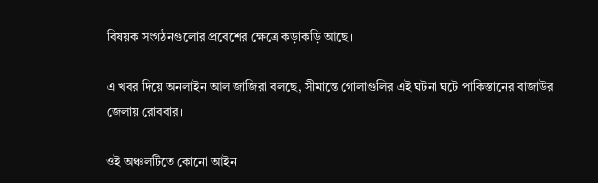বিষয়ক সংগঠনগুলোর প্রবেশের ক্ষেত্রে কড়াকড়ি আছে।

এ খবর দিয়ে অনলাইন আল জাজিরা বলছে, সীমান্তে গোলাগুলির এই ঘটনা ঘটে পাকিস্তানের বাজাউর জেলায় রোববার।

ওই অঞ্চলটিতে কোনো আইন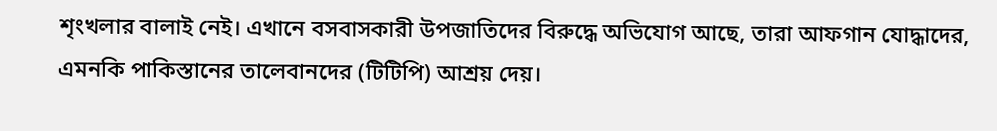শৃংখলার বালাই নেই। এখানে বসবাসকারী উপজাতিদের বিরুদ্ধে অভিযোগ আছে, তারা আফগান যোদ্ধাদের, এমনকি পাকিস্তানের তালেবানদের (টিটিপি) আশ্রয় দেয়।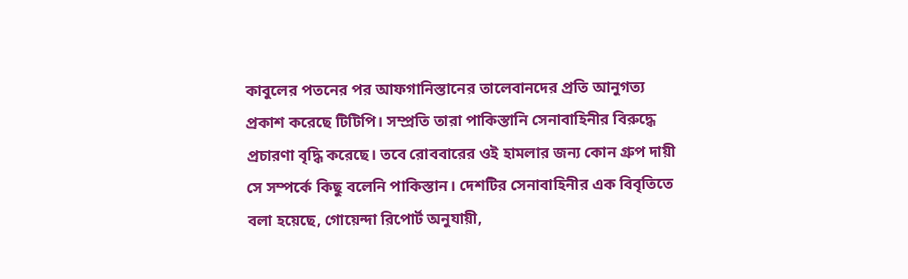কাবুলের পতনের পর আফগানিস্তানের তালেবানদের প্রতি আনুগত্য প্রকাশ করেছে টিটিপি। সম্প্রতি তারা পাকিস্তানি সেনাবাহিনীর বিরুদ্ধে প্রচারণা বৃদ্ধি করেছে। তবে রোববারের ওই হামলার জন্য কোন গ্রুপ দায়ী সে সম্পর্কে কিছু বলেনি পাকিস্তান। দেশটির সেনাবাহিনীর এক বিবৃতিতে বলা হয়েছে, গোয়েন্দা রিপোর্ট অনুযায়ী,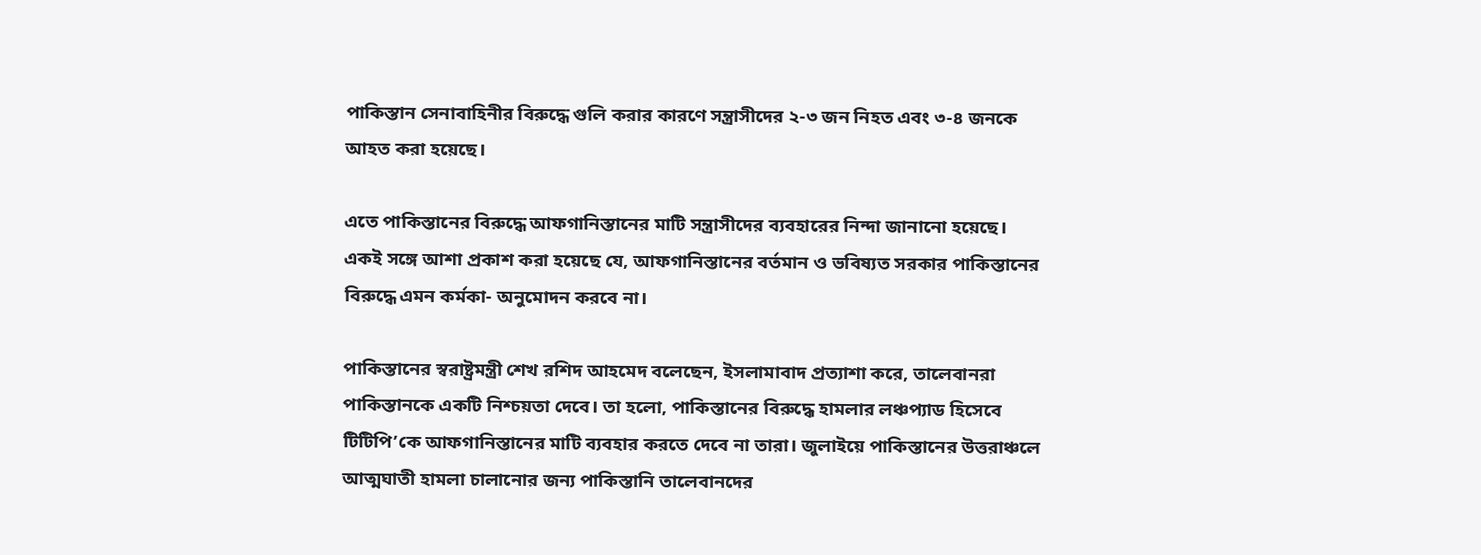পাকিস্তান সেনাবাহিনীর বিরুদ্ধে গুলি করার কারণে সন্ত্রাসীদের ২-৩ জন নিহত এবং ৩-৪ জনকে আহত করা হয়েছে।

এতে পাকিস্তানের বিরুদ্ধে আফগানিস্তানের মাটি সন্ত্রাসীদের ব্যবহারের নিন্দা জানানো হয়েছে। একই সঙ্গে আশা প্রকাশ করা হয়েছে যে, আফগানিস্তানের বর্তমান ও ভবিষ্যত সরকার পাকিস্তানের বিরুদ্ধে এমন কর্মকা- অনুমোদন করবে না।

পাকিস্তানের স্বরাষ্ট্রমন্ত্রী শেখ রশিদ আহমেদ বলেছেন, ইসলামাবাদ প্রত্যাশা করে, তালেবানরা পাকিস্তানকে একটি নিশ্চয়তা দেবে। তা হলো, পাকিস্তানের বিরুদ্ধে হামলার লঞ্চপ্যাড হিসেবে টিটিপি’কে আফগানিস্তানের মাটি ব্যবহার করতে দেবে না তারা। জুলাইয়ে পাকিস্তানের উত্তরাঞ্চলে আত্মঘাতী হামলা চালানোর জন্য পাকিস্তানি তালেবানদের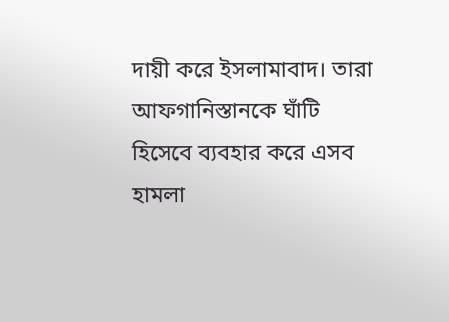দায়ী করে ইসলামাবাদ। তারা আফগানিস্তানকে ঘাঁটি হিসেবে ব্যবহার করে এসব হামলা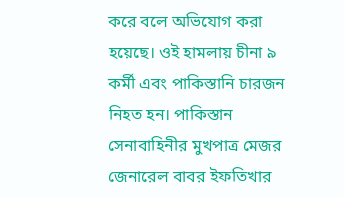করে বলে অভিযোগ করা হয়েছে। ওই হামলায় চীনা ৯ কর্মী এবং পাকিস্তানি চারজন নিহত হন। পাকিস্তান সেনাবাহিনীর মুখপাত্র মেজর জেনারেল বাবর ইফতিখার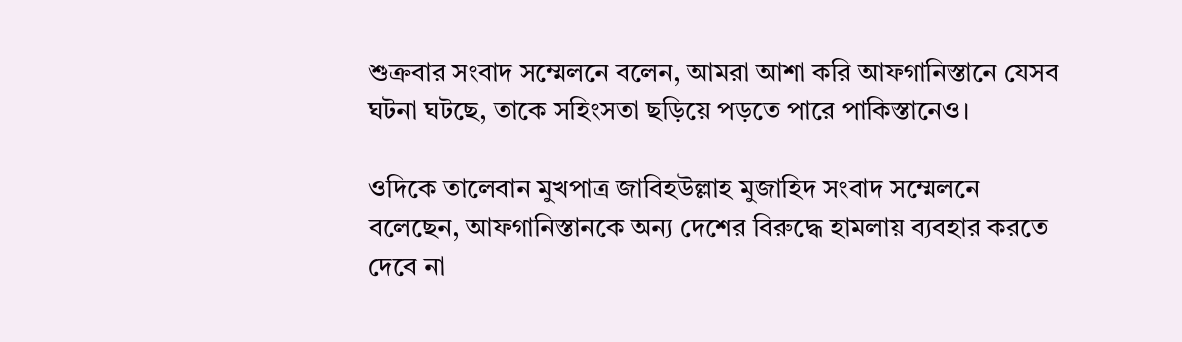শুক্রবার সংবাদ সম্মেলনে বলেন, আমরা আশা করি আফগানিস্তানে যেসব ঘটনা ঘটছে, তাকে সহিংসতা ছড়িয়ে পড়তে পারে পাকিস্তানেও।

ওদিকে তালেবান মুখপাত্র জাবিহউল্লাহ মুজাহিদ সংবাদ সম্মেলনে বলেছেন, আফগানিস্তানকে অন্য দেশের বিরুদ্ধে হামলায় ব্যবহার করতে দেবে না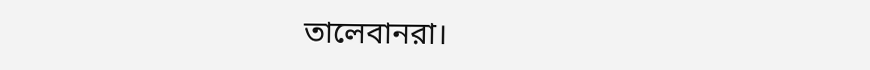তালেবানরা।